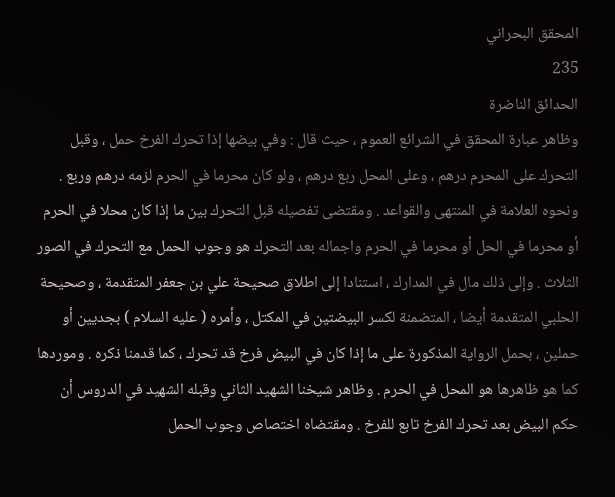المحقق البحراني
235
الحدائق الناضرة
وظاهر عبارة المحقق في الشرائع العموم ، حيث قال : وفي بيضها إذا تحرك الفرخ حمل ، وقبل التحرك على المحرم درهم ، وعلى المحل ربع درهم ، ولو كان محرما في الحرم لزمه درهم وربع . ونحوه العلامة في المنتهى والقواعد . ومقتضى تفصيله قبل التحرك بين ما إذا كان محلا في الحرم أو محرما في الحل أو محرما في الحرم واجماله بعد التحرك هو وجوب الحمل مع التحرك في الصور الثلاث . وإلى ذلك مال في المدارك ، استنادا إلى اطلاق صحيحة علي بن جعفر المتقدمة ، وصحيحة الحلبي المتقدمة أيضا ، المتضمنة لكسر البيضتين في المكتل ، وأمره ( عليه السلام ) بجديين أو حملين ، بحمل الرواية المذكورة على ما إذا كان في البيض فرخ قد تحرك ، كما قدمنا ذكره . وموردها كما هو ظاهرها هو المحل في الحرم . وظاهر شيخنا الشهيد الثاني وقبله الشهيد في الدروس أن حكم البيض بعد تحرك الفرخ تابع للفرخ . ومقتضاه اختصاص وجوب الحمل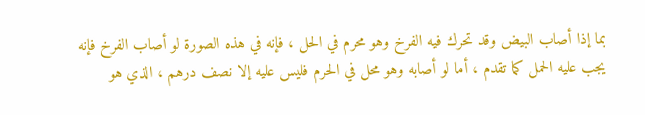بما إذا أصاب البيض وقد تحرك فيه الفرخ وهو محرم في الحل ، فإنه في هذه الصورة لو أصاب الفرخ فإنه يجب عليه الحمل كما تقدم ، أما لو أصابه وهو محل في الحرم فليس عليه إلا نصف درهم ، الذي هو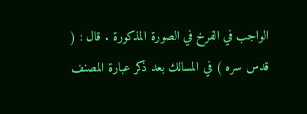الواجب في الفرخ في الصورة المذكورة . قال : ( قدس سره ) في المسالك بعد ذكر عبارة المصنف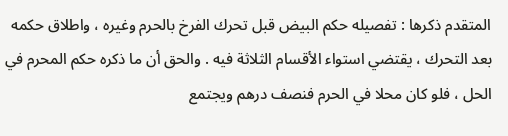المتقدم ذكرها : تفصيله حكم البيض قبل تحرك الفرخ بالحرم وغيره ، واطلاق حكمه بعد التحرك ، يقتضي استواء الأقسام الثلاثة فيه . والحق أن ما ذكره حكم المحرم في الحل ، فلو كان محلا في الحرم فنصف درهم ويجتمع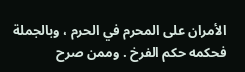الأمران على المحرم في الحرم ، وبالجملة فحكمه حكم الفرخ . وممن صرح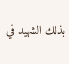بذلك الشهيد في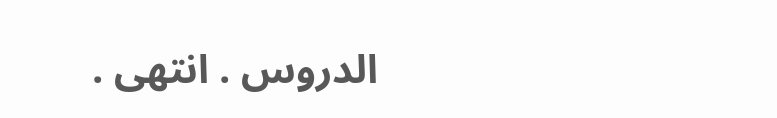الدروس . انتهى .